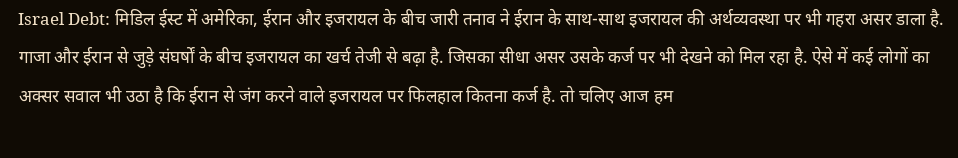Israel Debt: मिडिल ईस्ट में अमेरिका, ईरान और इजरायल के बीच जारी तनाव ने ईरान के साथ-साथ इजरायल की अर्थव्यवस्था पर भी गहरा असर डाला है. गाजा और ईरान से जुड़े संघर्षों के बीच इजरायल का खर्च तेजी से बढ़ा है. जिसका सीधा असर उसके कर्ज पर भी देखने को मिल रहा है. ऐसे में कई लोगों का अक्सर सवाल भी उठा है कि ईरान से जंग करने वाले इजरायल पर फिलहाल कितना कर्ज है. तो चलिए आज हम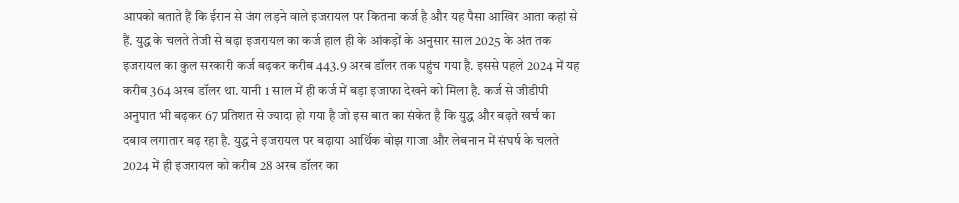आपको बताते हैं कि ईरान से जंग लड़ने वाले इजरायल पर कितना कर्ज है और यह पैसा आखिर आता कहां से हैं. युद्ध के चलते तेजी से बढ़ा इजरायल का कर्ज हाल ही के आंकड़ों के अनुसार साल 2025 के अंत तक इजरायल का कुल सरकारी कर्ज बढ़कर करीब 443.9 अरब डॉलर तक पहुंच गया है. इससे पहले 2024 में यह करीब 364 अरब डॉलर था. यानी 1 साल में ही कर्ज में बड़ा इजाफा देखने को मिला है. कर्ज से जीडीपी अनुपात भी बढ़कर 67 प्रतिशत से ज्यादा हो गया है जो इस बात का संकेत है कि युद्ध और बढ़ते खर्च का दबाव लगातार बढ़ रहा है. युद्ध ने इजरायल पर बढ़ाया आर्थिक बोझ गाजा और लेबनान में संघर्ष के चलते 2024 में ही इजरायल को करीब 28 अरब डॉलर का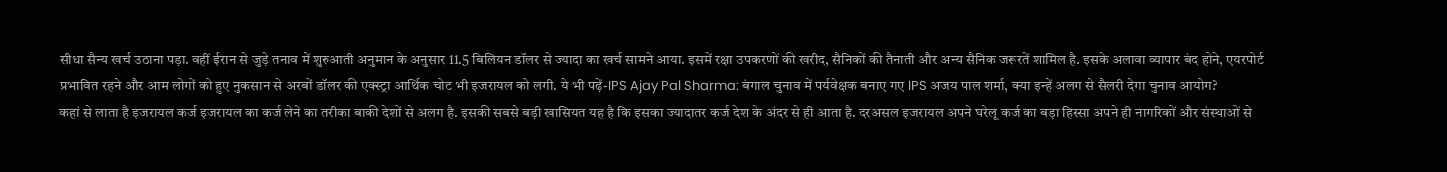सीधा सैन्य खर्च उठाना पड़ा. वहीं ईरान से जुड़े तनाव में शुरुआती अनुमान के अनुसार 11.5 बिलियन डॉलर से ज्यादा का खर्च सामने आया. इसमें रक्षा उपकरणों की खरीद, सैनिकों की तैनाती और अन्य सैनिक जरूरतें शामिल है. इसके अलावा व्यापार बंद होने, एयरपोर्ट प्रभावित रहने और आम लोगों को हुए नुकसान से अरबों डॉलर की एक्स्ट्रा आर्थिक चोट भी इजरायल को लगी. ये भी पढ़ें-IPS Ajay Pal Sharma: बंगाल चुनाव में पर्यवेक्षक बनाए गए IPS अजय पाल शर्मा, क्या इन्हें अलग से सैलरी देगा चुनाव आयोग?
कहां से लाता है इजरायल कर्ज इजरायल का कर्ज लेने का तरीका बाकी देशों से अलग है. इसकी सबसे बड़ी खासियत यह है कि इसका ज्यादातर कर्ज देश के अंदर से ही आता है. दरअसल इजरायल अपने घरेलू कर्ज का बड़ा हिस्सा अपने ही नागरिकों और संस्थाओं से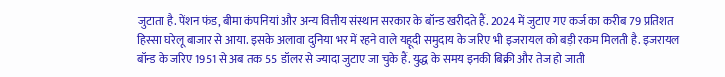जुटाता है. पेंशन फंड, बीमा कंपनियां और अन्य वित्तीय संस्थान सरकार के बॉन्ड खरीदते हैं. 2024 में जुटाए गए कर्ज का करीब 79 प्रतिशत हिस्सा घरेलू बाजार से आया. इसके अलावा दुनिया भर में रहने वाले यहूदी समुदाय के जरिए भी इजरायल को बड़ी रकम मिलती है. इजरायल बॉन्ड के जरिए 1951 से अब तक 55 डॉलर से ज्यादा जुटाए जा चुके हैं. युद्ध के समय इनकी बिक्री और तेज हो जाती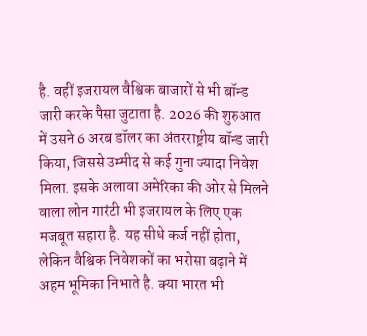है. वहीं इजरायल वैश्विक बाजारों से भी बॉन्ड जारी करके पैसा जुटाता है. 2026 की शुरुआत में उसने 6 अरब डॉलर का अंतरराष्ट्रीय बॉन्ड जारी किया, जिससे उम्मीद से कई गुना ज्यादा निवेश मिला. इसके अलावा अमेरिका की ओर से मिलने वाला लोन गारंटी भी इजरायल के लिए एक मजबूत सहारा है. यह सीधे कर्ज नहीं होता, लेकिन वैश्विक निवेशकों का भरोसा बढ़ाने में अहम भूमिका निभाते है. क्या भारत भी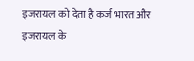इजरायल को देता है कर्ज भारत और इजरायल के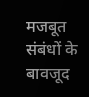मजबूत संबंधों के बावजूद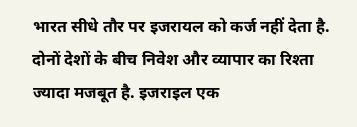भारत सीधे तौर पर इजरायल को कर्ज नहीं देता है. दोनों देशों के बीच निवेश और व्यापार का रिश्ता ज्यादा मजबूत है. इजराइल एक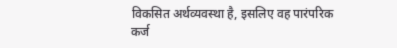विकसित अर्थव्यवस्था है, इसलिए वह पारंपरिक कर्ज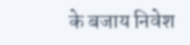के बजाय निवेश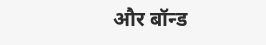और बॉन्ड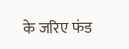के जरिए फंड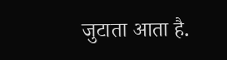जुटाता आता है.